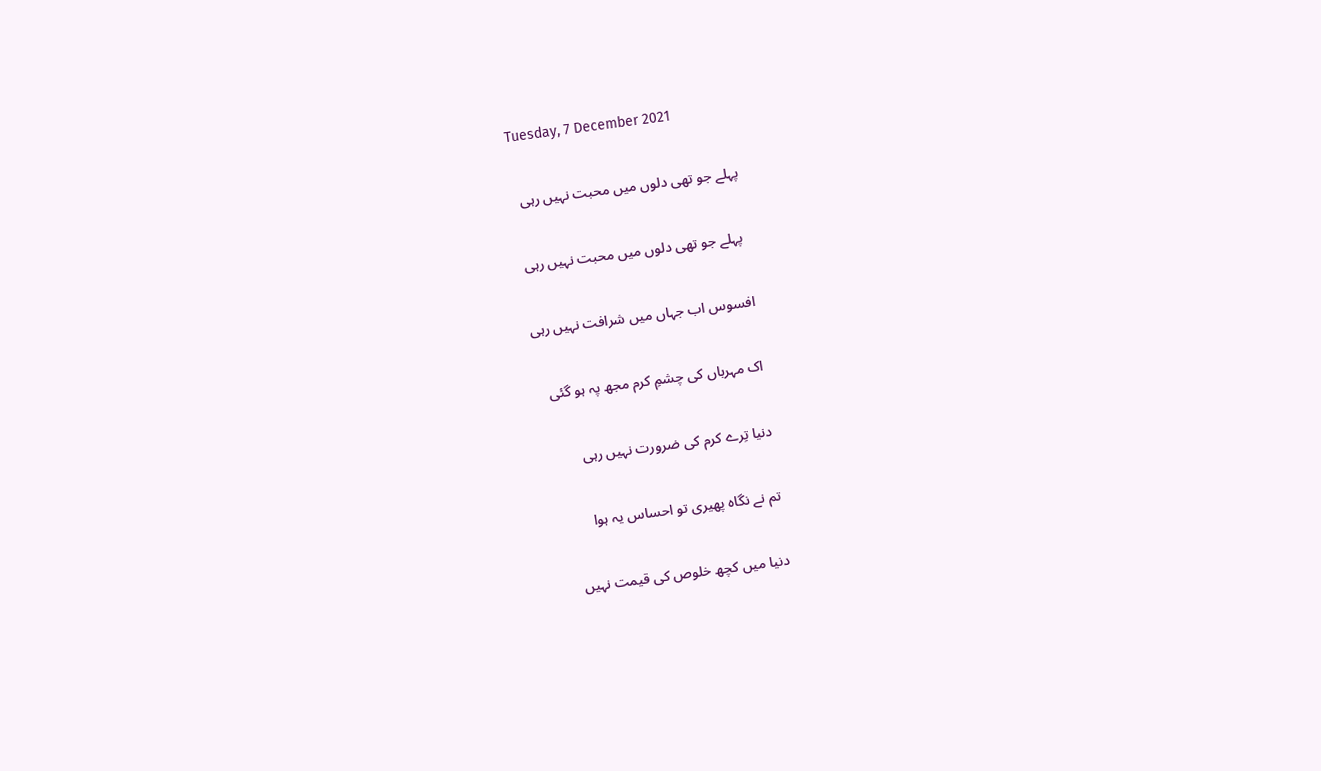Tuesday, 7 December 2021

پہلے جو تھی دلوں میں محبت نہیں رہی

 پہلے جو تھی دلوں میں محبت نہیں رہی

افسوس اب جہاں میں شرافت نہیں رہی

اک مہرباں کی چشمِ کرم مجھ پہ ہو گئی

دنیا تِرے کرم کی ضرورت نہیں رہی

تم نے نگاہ پھیری تو احساس یہ ہوا

دنیا میں کچھ خلوص کی قیمت نہیں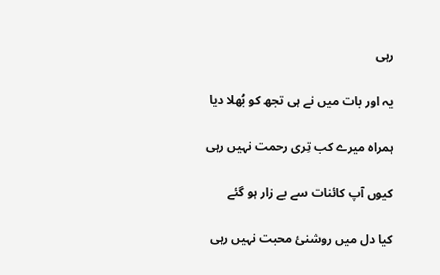رہی

یہ اور بات میں نے ہی تجھ کو بُھلا دیا

ہمراہ میرے کب تِری رحمت نہیں رہی

کیوں آپ کائنات سے بے زار ہو گئے

کیا دل میں روشنیٔ محبت نہیں رہی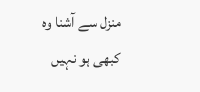منزل سے آشنا وہ کبھی ہو نہیں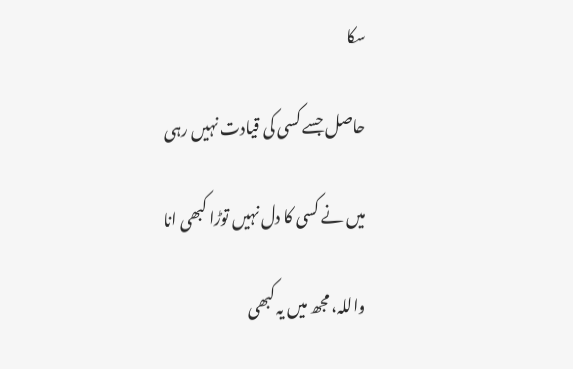سکا

حاصل جسے کسی کی قیادت نہیں رہی

میں نے کسی کا دل نہیں توڑا کبھی انا

واللہ، مجھ میں یہ کبھی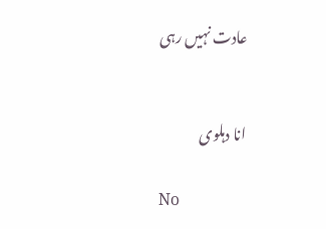عادت نہیں رہی


انا دہلوی

No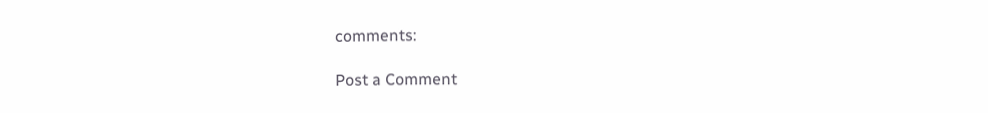comments:

Post a Comment